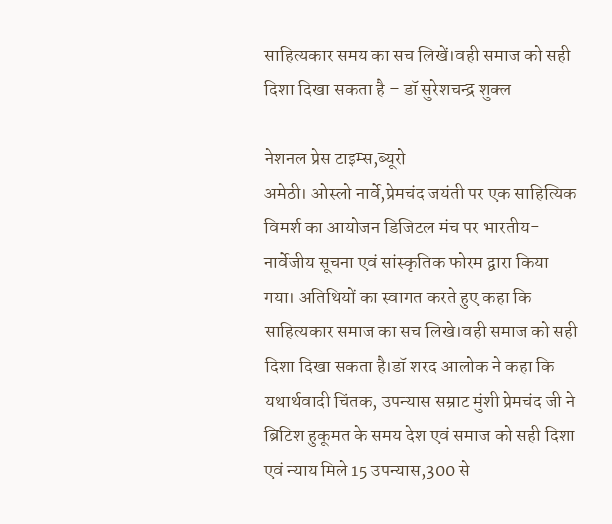साहित्यकार समय का सच लिखें।वही समाज को सही दिशा दिखा सकता है – डॉ सुरेशचन्द्र शुक्ल

नेशनल प्रेस टाइम्स,ब्यूरो
अमेठी। ओस्लो नार्वे,प्रेमचंद जयंती पर एक साहित्यिक विमर्श का आयोजन डिजिटल मंच पर भारतीय-नार्वेजीय सूचना एवं सांस्कृतिक फोरम द्वारा किया गया। अतिथियों का स्वागत करते हुए कहा कि साहित्यकार समाज का सच लिखे।वही समाज को सही दिशा दिखा सकता है।डॉ शरद आलोक ने कहा कि यथार्थवादी चिंतक, उपन्यास सम्राट मुंशी प्रेमचंद जी ने ब्रिटिश हुकूमत के समय देश एवं समाज को सही दिशा एवं न्याय मिले 15 उपन्यास,300 से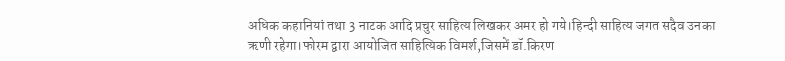अधिक कहानियां तथा 3 नाटक आदि प्रचुर साहित्य लिखकर अमर हो गये।हिन्दी साहित्य जगत सदैव उनका ऋणी रहेगा।फोरम द्वारा आयोजित साहित्यिक विमर्श,जिसमें डॉ.किरण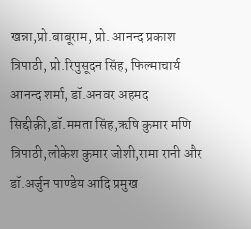खन्ना,प्रो.बाबूराम, प्रो. आनन्द प्रकाश त्रिपाठी, प्रो.रिपुसूदन सिंह, फिल्माचार्य आनन्द शर्मा, डॉ.अनवर अहमद सिद्दीक़ी,डॉ.ममता सिंह,ऋषि कुमार मणि त्रिपाठी,लोकेश कुमार जोशी,रामा रानी और डॉ.अर्जुन पाण्डेय आदि प्रमुख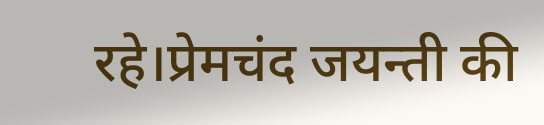रहे।प्रेमचंद जयन्ती की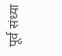पूर्व संध्या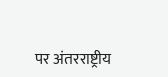पर अंतरराष्ट्रीय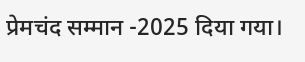प्रेमचंद सम्मान -2025 दिया गया।